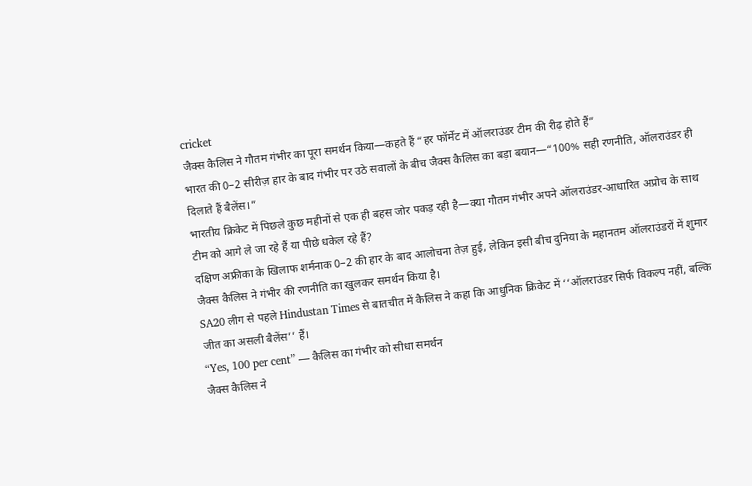cricket
जैक्स कैलिस ने गौतम गंभीर का पूरा समर्थन किया—कहते हैं “हर फॉर्मेट में ऑलराउंडर टीम की रीढ़ होते हैं”
भारत की 0–2 सीरीज़ हार के बाद गंभीर पर उठे सवालों के बीच जैक्स कैलिस का बड़ा बयान—“100% सही रणनीति, ऑलराउंडर ही दिलाते हैं बैलेंस।”
भारतीय क्रिकेट में पिछले कुछ महीनों से एक ही बहस जोर पकड़ रही है—क्या गौतम गंभीर अपने ऑलराउंडर-आधारित अप्रोच के साथ टीम को आगे ले जा रहे हैं या पीछे धकेल रहे हैं?
दक्षिण अफ्रीका के खिलाफ शर्मनाक 0–2 की हार के बाद आलोचना तेज़ हुई, लेकिन इसी बीच दुनिया के महानतम ऑलराउंडरों में शुमार जैक्स कैलिस ने गंभीर की रणनीति का खुलकर समर्थन किया है।
SA20 लीग से पहले Hindustan Times से बातचीत में कैलिस ने कहा कि आधुनिक क्रिकेट में ‘‘ऑलराउंडर सिर्फ विकल्प नहीं, बल्कि जीत का असली बैलेंस’’ हैं।
“Yes, 100 per cent” — कैलिस का गंभीर को सीधा समर्थन
जैक्स कैलिस ने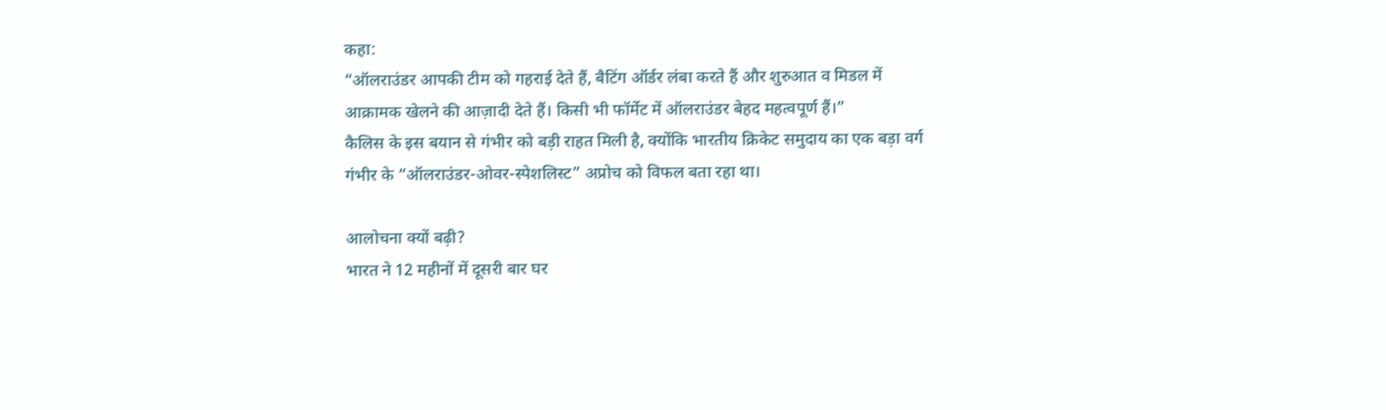कहा:
“ऑलराउंडर आपकी टीम को गहराई देते हैं, बैटिंग ऑर्डर लंबा करते हैं और शुरुआत व मिडल में आक्रामक खेलने की आज़ादी देते हैं। किसी भी फॉर्मेट में ऑलराउंडर बेहद महत्वपूर्ण हैं।”
कैलिस के इस बयान से गंभीर को बड़ी राहत मिली है, क्योंकि भारतीय क्रिकेट समुदाय का एक बड़ा वर्ग गंभीर के “ऑलराउंडर-ओवर-स्पेशलिस्ट” अप्रोच को विफल बता रहा था।

आलोचना क्यों बढ़ी?
भारत ने 12 महीनों में दूसरी बार घर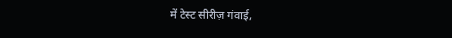में टेस्ट सीरीज़ गंवाई,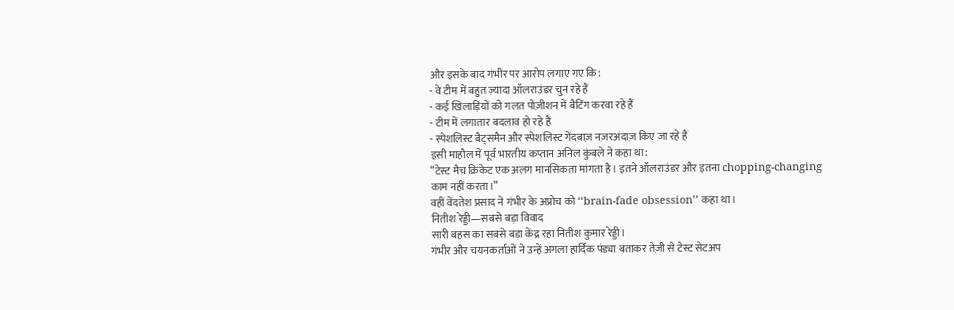और इसके बाद गंभीर पर आरोप लगाए गए कि:
- वे टीम में बहुत ज़्यादा ऑलराउंडर चुन रहे हैं
- कई खिलाड़ियों को गलत पोज़ीशन में बैटिंग करवा रहे हैं
- टीम में लगातार बदलाव हो रहे हैं
- स्पेशलिस्ट बैट्समैन और स्पेशलिस्ट गेंदबाज़ नज़रअंदाज़ किए जा रहे हैं
इसी माहौल में पूर्व भारतीय कप्तान अनिल कुंबले ने कहा था:
“टेस्ट मैच क्रिकेट एक अलग मानसिकता मांगता है। इतने ऑलराउंडर और इतना chopping-changing काम नहीं करता।”
वहीं वेंदतेश प्रसाद ने गंभीर के अप्रोच को ‘‘brain-fade obsession’’ कहा था।
नितीश रेड्डी—सबसे बड़ा विवाद
सारी बहस का सबसे बड़ा केंद्र रहा नितीश कुमार रेड्डी।
गंभीर और चयनकर्ताओं ने उन्हें अगला हार्दिक पंड्या बताकर तेज़ी से टेस्ट सेटअप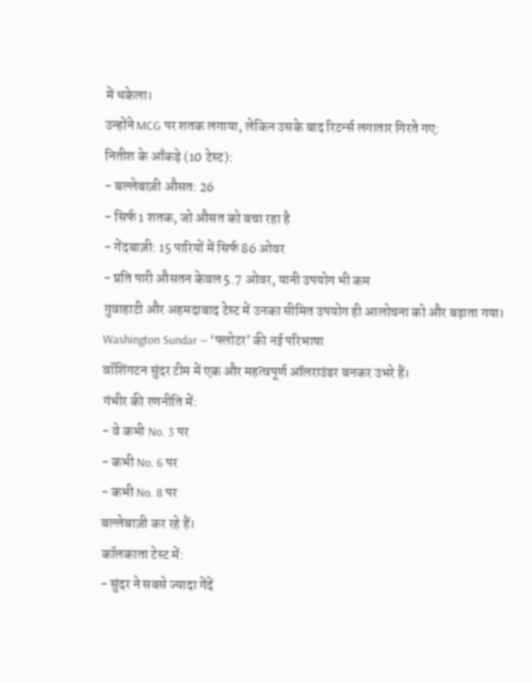में धकेला।
उन्होंने MCG पर शतक लगाया, लेकिन उसके बाद रिटर्न्स लगातार गिरते गए:
नितीश के आँकड़े (10 टेस्ट):
- बल्लेबाज़ी औसत: 26
- सिर्फ 1 शतक, जो औसत को बचा रहा है
- गेंदबाज़ी: 15 पारियों में सिर्फ 86 ओवर
- प्रति पारी औसतन केवल 5.7 ओवर, यानी उपयोग भी कम
गुवाहाटी और अहमदाबाद टेस्ट में उनका सीमित उपयोग ही आलोचना को और बढ़ाता गया।
Washington Sundar — ‘फ्लोटर’ की नई परिभाषा
वॉशिंगटन सुंदर टीम में एक और महत्वपूर्ण ऑलराउंडर बनकर उभरे हैं।
गंभीर की रणनीति में:
- वे कभी No. 3 पर
- कभी No. 6 पर
- कभी No. 8 पर
बल्लेबाज़ी कर रहे हैं।
कॉलकाता टेस्ट में:
- सुंदर ने सबसे ज्यादा गेंदें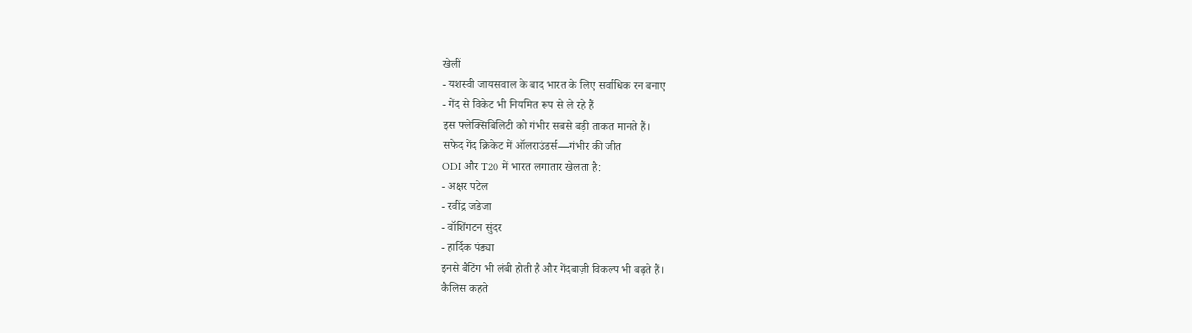खेलीं
- यशस्वी जायसवाल के बाद भारत के लिए सर्वाधिक रन बनाए
- गेंद से विकेट भी नियमित रूप से ले रहे हैं
इस फ्लेक्सिबिलिटी को गंभीर सबसे बड़ी ताकत मानते हैं।
सफेद गेंद क्रिकेट में ऑलराउंडर्स—गंभीर की जीत
ODI और T20 में भारत लगातार खेलता है:
- अक्षर पटेल
- रवींद्र जडेजा
- वॉशिंगटन सुंदर
- हार्दिक पंड्या
इनसे बैटिंग भी लंबी होती है और गेंदबाज़ी विकल्प भी बढ़ते हैं।
कैलिस कहते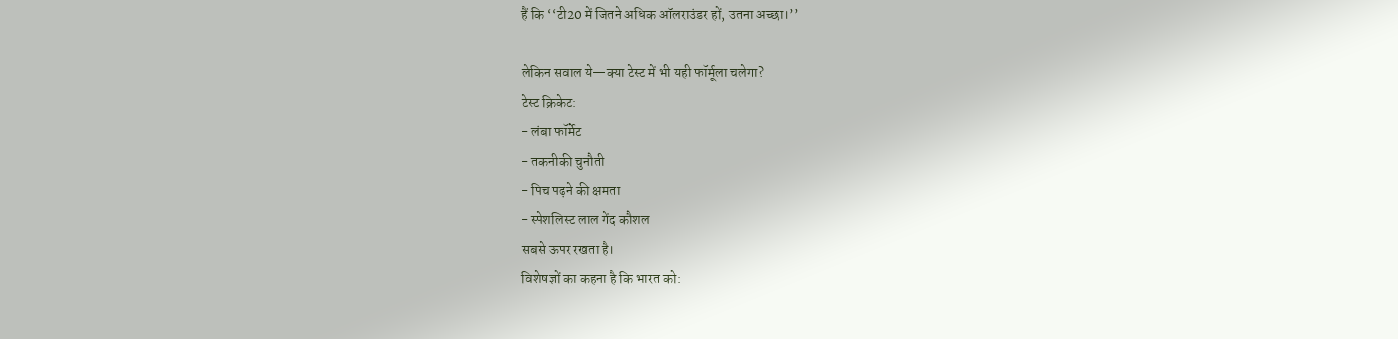हैं कि ‘‘टी20 में जितने अधिक ऑलराउंडर हों, उतना अच्छा।’’

लेकिन सवाल ये—क्या टेस्ट में भी यही फॉर्मूला चलेगा?
टेस्ट क्रिकेट:
- लंबा फॉर्मेट
- तकनीकी चुनौती
- पिच पढ़ने की क्षमता
- स्पेशलिस्ट लाल गेंद कौशल
सबसे ऊपर रखता है।
विशेषज्ञों का कहना है कि भारत को: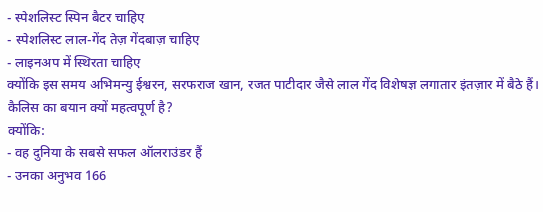- स्पेशलिस्ट स्पिन बैटर चाहिए
- स्पेशलिस्ट लाल-गेंद तेज़ गेंदबाज़ चाहिए
- लाइनअप में स्थिरता चाहिए
क्योंकि इस समय अभिमन्यु ईश्वरन, सरफराज खान, रजत पाटीदार जैसे लाल गेंद विशेषज्ञ लगातार इंतज़ार में बैठे हैं।
कैलिस का बयान क्यों महत्वपूर्ण है?
क्योंकि:
- वह दुनिया के सबसे सफल ऑलराउंडर हैं
- उनका अनुभव 166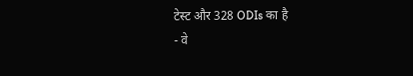टेस्ट और 328 ODIs का है
- वे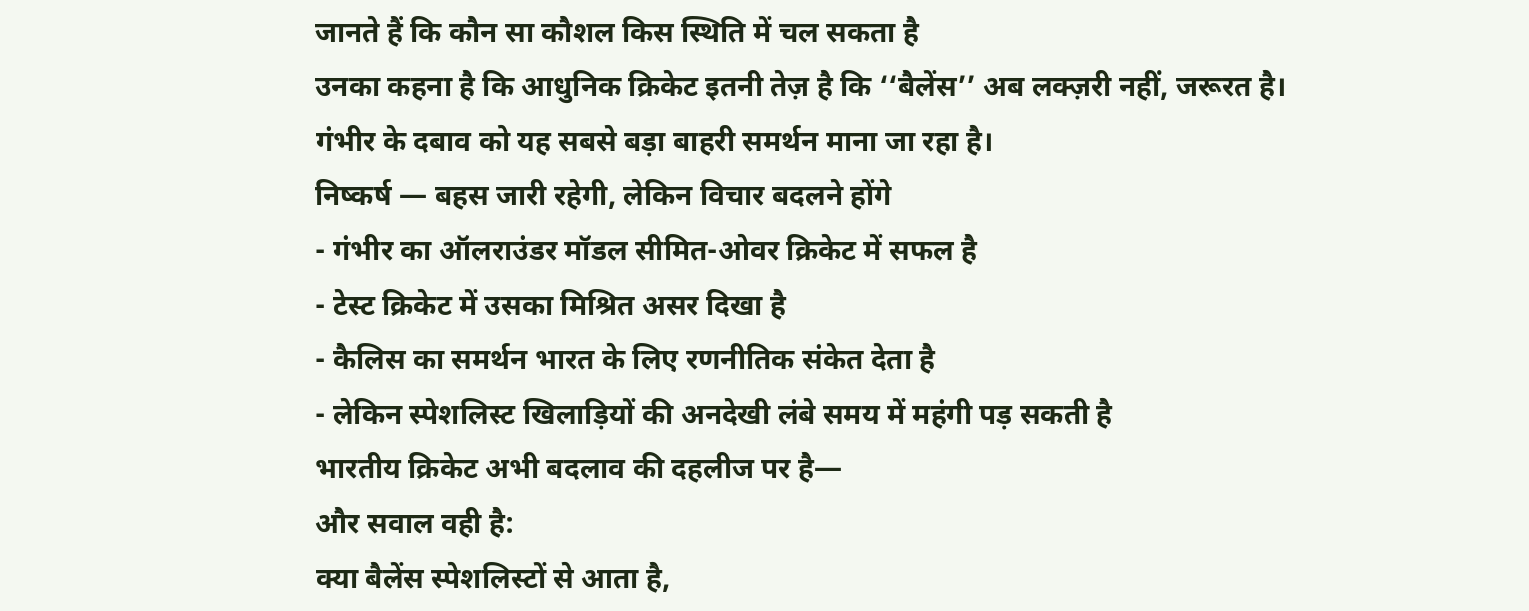जानते हैं कि कौन सा कौशल किस स्थिति में चल सकता है
उनका कहना है कि आधुनिक क्रिकेट इतनी तेज़ है कि ‘‘बैलेंस’’ अब लक्ज़री नहीं, जरूरत है।
गंभीर के दबाव को यह सबसे बड़ा बाहरी समर्थन माना जा रहा है।
निष्कर्ष — बहस जारी रहेगी, लेकिन विचार बदलने होंगे
- गंभीर का ऑलराउंडर मॉडल सीमित-ओवर क्रिकेट में सफल है
- टेस्ट क्रिकेट में उसका मिश्रित असर दिखा है
- कैलिस का समर्थन भारत के लिए रणनीतिक संकेत देता है
- लेकिन स्पेशलिस्ट खिलाड़ियों की अनदेखी लंबे समय में महंगी पड़ सकती है
भारतीय क्रिकेट अभी बदलाव की दहलीज पर है—
और सवाल वही है:
क्या बैलेंस स्पेशलिस्टों से आता है,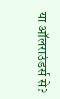या ऑलराउंडर्स से?